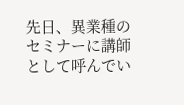先日、異業種のセミナーに講師として呼んでい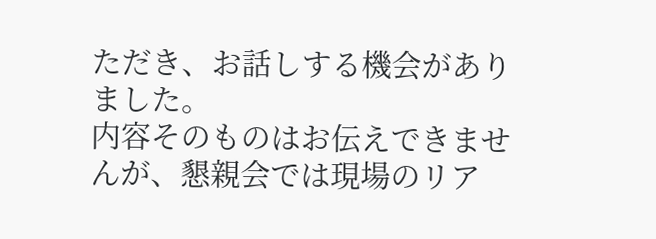ただき、お話しする機会がありました。
内容そのものはお伝えできませんが、懇親会では現場のリア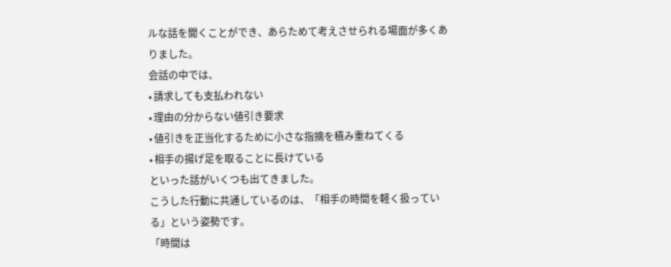ルな話を聞くことができ、あらためて考えさせられる場面が多くありました。
会話の中では、
• 請求しても支払われない
• 理由の分からない値引き要求
• 値引きを正当化するために小さな指摘を積み重ねてくる
• 相手の揚げ足を取ることに長けている
といった話がいくつも出てきました。
こうした行動に共通しているのは、「相手の時間を軽く扱っている」という姿勢です。
「時間は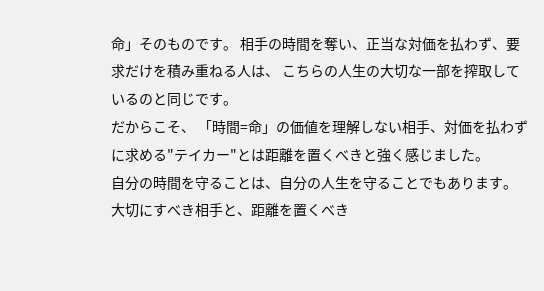命」そのものです。 相手の時間を奪い、正当な対価を払わず、要求だけを積み重ねる人は、 こちらの人生の大切な一部を搾取しているのと同じです。
だからこそ、 「時間=命」の価値を理解しない相手、対価を払わずに求める"テイカー"とは距離を置くべきと強く感じました。
自分の時間を守ることは、自分の人生を守ることでもあります。
大切にすべき相手と、距離を置くべき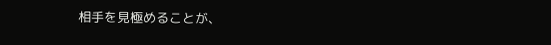相手を見極めることが、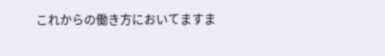これからの働き方においてますま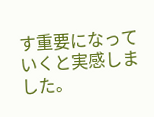す重要になっていくと実感しました。